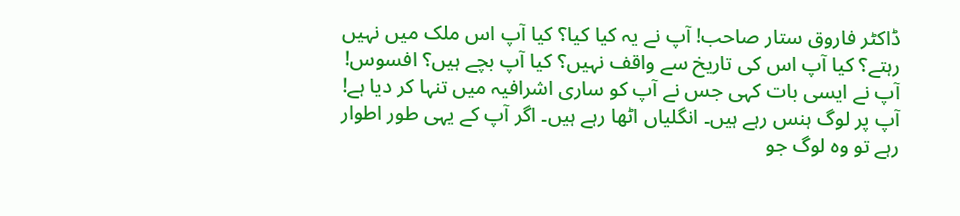ڈاکٹر فاروق ستار صاحب! آپ نے یہ کیا کیا؟ کیا آپ اس ملک میں نہیں رہتے؟ کیا آپ اس کی تاریخ سے واقف نہیں؟ کیا آپ بچے ہیں؟ افسوس! آپ نے ایسی بات کہی جس نے آپ کو ساری اشرافیہ میں تنہا کر دیا ہے! آپ پر لوگ ہنس رہے ہیں۔ انگلیاں اٹھا رہے ہیں۔ اگر آپ کے یہی طور اطوار رہے تو وہ لوگ جو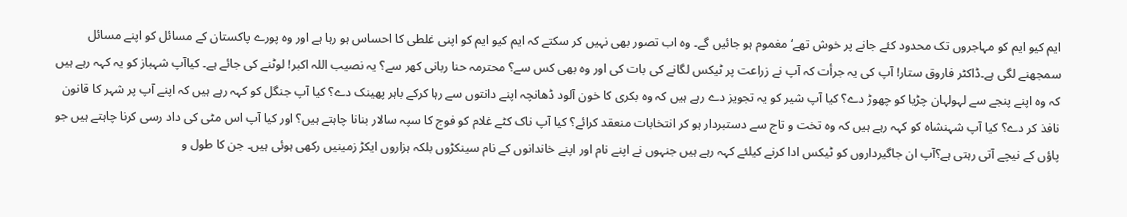ایم کیو ایم کو مہاجروں تک محدود کئے جانے پر خوش تھے‘ مغموم ہو جائیں گے۔ وہ اب تصور بھی نہیں کر سکتے کہ ایم کیو ایم کو اپنی غلطی کا احساس ہو رہا ہے اور وہ پورے پاکستان کے مسائل کو اپنے مسائل سمجھنے لگی ہے۔ڈاکٹر فاروق ستار! آپ کی یہ جرأت کہ آپ نے زراعت پر ٹیکس لگانے کی بات کی اور وہ بھی کس سے؟ محترمہ حنا ربانی کھر سے؟ یہ نصیب اللہ اکبر! لوٹنے کی جائے ہے۔ کیاآپ شہباز کو یہ کہہ رہے ہیں کہ وہ اپنے پنجے سے لہولہان چڑیا کو چھوڑ دے؟ کیا آپ شیر کو یہ تجویز دے رہے ہیں کہ وہ بکری کا خون آلود ڈھانچہ اپنے دانتوں سے رہا کرکے باہر پھینک دے؟ کیا آپ جنگل کو کہہ رہے ہیں کہ اپنے آپ پر شہر کا قانون نافذ کر دے؟ کیا آپ شہنشاہ کو کہہ رہے ہیں کہ وہ تخت و تاج سے دستبردار ہو کر انتخابات منعقد کرائے؟ کیا آپ ناک کٹے غلام کو فوج کا سپہ سالار بنانا چاہتے ہیں؟ اور کیا آپ اس مٹی کی داد رسی کرنا چاہتے ہیں جو پاؤں کے نیچے آتی رہتی ہے؟آپ ان جاگیرداروں کو ٹیکس ادا کرنے کیلئے کہہ رہے ہیں جنہوں نے اپنے نام اور اپنے خاندانوں کے نام سینکڑوں بلکہ ہزاروں ایکڑ زمینیں رکھی ہوئی ہیں۔ جن کا طول و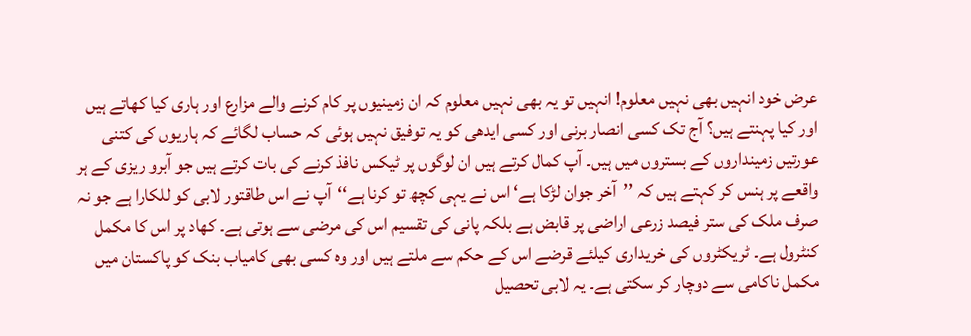عرض خود انہیں بھی نہیں معلوم! انہیں تو یہ بھی نہیں معلوم کہ ان زمینیوں پر کام کرنے والے مزارع اور ہاری کیا کھاتے ہیں اور کیا پہنتے ہیں؟ آج تک کسی انصار برنی اور کسی ایدھی کو یہ توفیق نہیں ہوئی کہ حساب لگائے کہ ہاریوں کی کتنی عورتیں زمینداروں کے بستروں میں ہیں۔ آپ کمال کرتے ہیں ان لوگوں پر ٹیکس نافذ کرنے کی بات کرتے ہیں جو آبرو ریزی کے ہر واقعے پر ہنس کر کہتے ہیں کہ ’’آخر جوان لڑکا ہے‘ اس نے یہی کچھ تو کرنا ہے‘‘آپ نے اس طاقتور لابی کو للکارا ہے جو نہ صرف ملک کی ستر فیصد زرعی اراضی پر قابض ہے بلکہ پانی کی تقسیم اس کی مرضی سے ہوتی ہے۔ کھاد پر اس کا مکمل کنٹرول ہے۔ ٹریکٹروں کی خریداری کیلئے قرضے اس کے حکم سے ملتے ہیں اور وہ کسی بھی کامیاب بنک کو پاکستان میں مکمل ناکامی سے دوچار کر سکتی ہے۔ یہ لابی تحصیل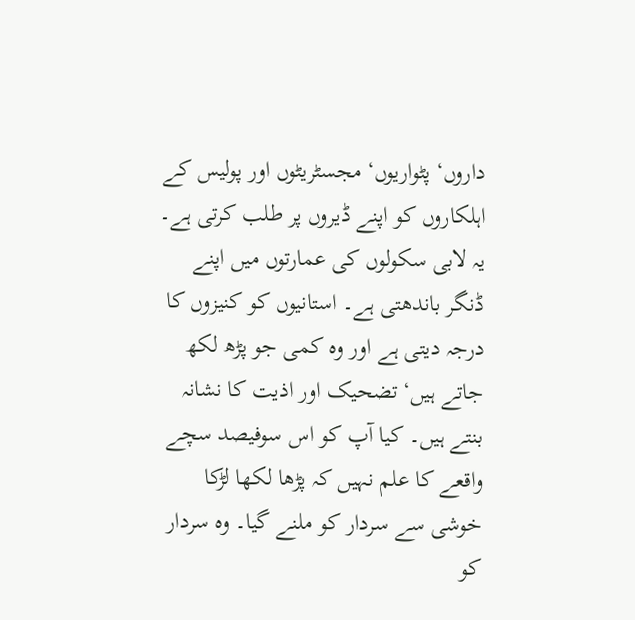داروں‘ پٹواریوں‘ مجسٹریٹوں اور پولیس کے اہلکاروں کو اپنے ڈیروں پر طلب کرتی ہے۔ یہ لابی سکولوں کی عمارتوں میں اپنے ڈنگر باندھتی ہے۔ استانیوں کو کنیزوں کا درجہ دیتی ہے اور وہ کمی جو پڑھ لکھ جاتے ہیں‘ تضحیک اور اذیت کا نشانہ بنتے ہیں۔ کیا آپ کو اس سوفیصد سچے واقعے کا علم نہیں کہ پڑھا لکھا لڑکا خوشی سے سردار کو ملنے گیا۔ وہ سردار کو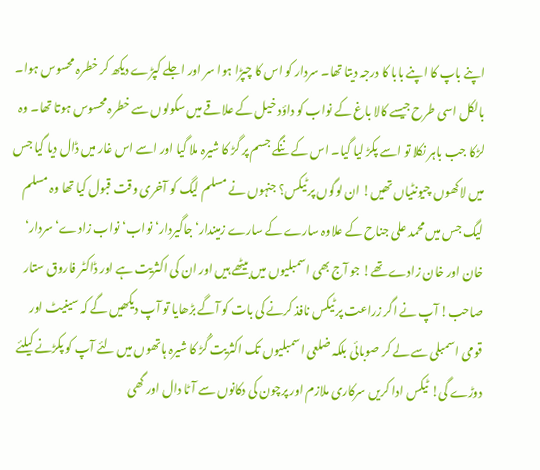اپنے باپ کا اپنے بابا کا درجہ دیتا تھا۔ سردار کو اس کا چپڑا ہوا سر اور اجلے کپڑے دیکھ کر خطرہ محسوس ہوا۔ بالکل اسی طرح جیسے کالا باغ کے نواب کو داؤد خیل کے علاقے میں سکولوں سے خطرہ محسوس ہوتا تھا۔ وہ لڑکا جب باہر نکلا تو اسے پکڑ لیا گیا۔ اس کے ننگے جسم پر گڑ کا شیرہ ملا گیا اور اسے اس غار میں ڈال دیا گیا جس میں لاکھوں چیونٹیاں تھیں! ان لوگوں پر ٹیکس؟ جنہوں نے مسلم لیگ کو آخری وقت قبول کیا تھا وہ مسلم لیگ جس میں محمد علی جناح کے علاوہ سارے کے سارے زمیندار‘ جاگیردار‘ نواب‘ نواب زادے‘ سردار‘ خان اور خان زادے تھے! جو آج بھی اسمبلیوں میں بیٹھے ہیں اور ان کی اکثریت ہے اور ڈاکٹر فاروق ستار صاحب! آپ نے اگر زراعت پر ٹیکس نافذ کرنے کی بات کو آگے بڑھایا تو آپ دیکھیں گے کہ سینیٹ اور قومی اسمبلی سے لے کر صوبائی بلکہ ضلعی اسمبلیوں تک اکثریت گُڑ کا شیرہ ہاتھوں میں لئے آپ کو پکڑنے کیلئے دوڑے گی! ٹیکس ادا کریں سرکاری ملازم اور پرچون کی دکانوں سے آٹا دال اور گھی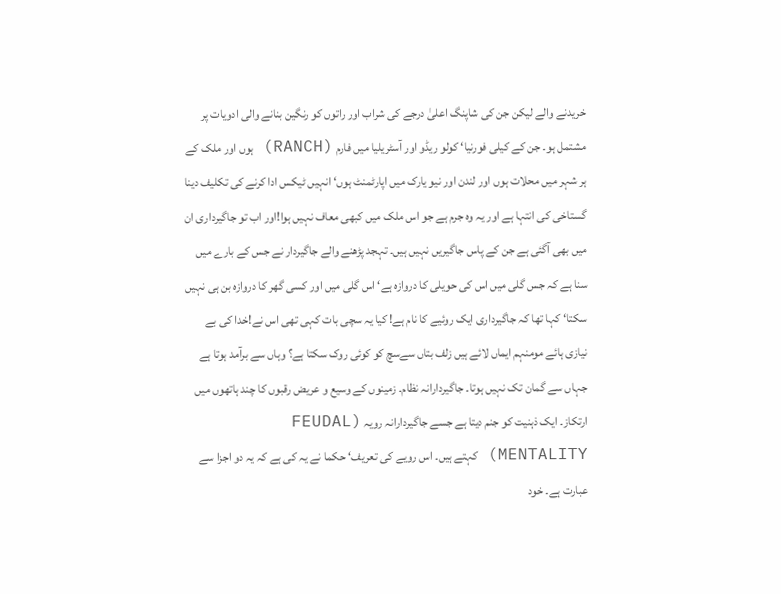خریدنے والے لیکن جن کی شاپنگ اعلیٰ درجے کی شراب اور راتوں کو رنگین بنانے والی ادویات پر مشتمل ہو۔ جن کے کیلی فورنیا‘ کولو ریڈو اور آسٹریلیا میں فارم (RANCH) ہوں اور ملک کے ہر شہر میں محلات ہوں اور لندن اور نیو یارک میں اپارٹمنٹ ہوں‘ انہیں ٹیکس ادا کرنے کی تکلیف دینا گستاخی کی انتہا ہے اور یہ وہ جرم ہے جو اس ملک میں کبھی معاف نہیں ہوا!اور اب تو جاگیرداری ان میں بھی آگئی ہے جن کے پاس جاگیریں نہیں ہیں۔ تہجد پڑھنے والے جاگیردار نے جس کے بارے میں سنا ہے کہ جس گلی میں اس کی حویلی کا دروازہ ہے‘ اس گلی میں اور کسی گھر کا دروازہ بن ہی نہیں سکتا‘ کہا تھا کہ جاگیرداری ایک روئیے کا نام ہے! کیا یہ سچی بات کہی تھی اس نے!خدا کی بے نیازی ہائے مومنہم ایماں لائے ہیں زلف بتاں سےسچ کو کوئی روک سکتا ہے؟ وہاں سے برآمد ہوتا ہے جہاں سے گمان تک نہیں ہوتا۔ جاگیردارانہ نظام۔ زمینوں کے وسیع و عریض رقبوں کا چند ہاتھوں میں ارتکاز۔ ایک ذہنیت کو جنم دیتا ہے جسے جاگیردارانہ رویہ (FEUDAL MENTALITY) کہتے ہیں۔ اس رویے کی تعریف‘ حکما نے یہ کی ہے کہ یہ دو اجزا سے عبارت ہے۔ خود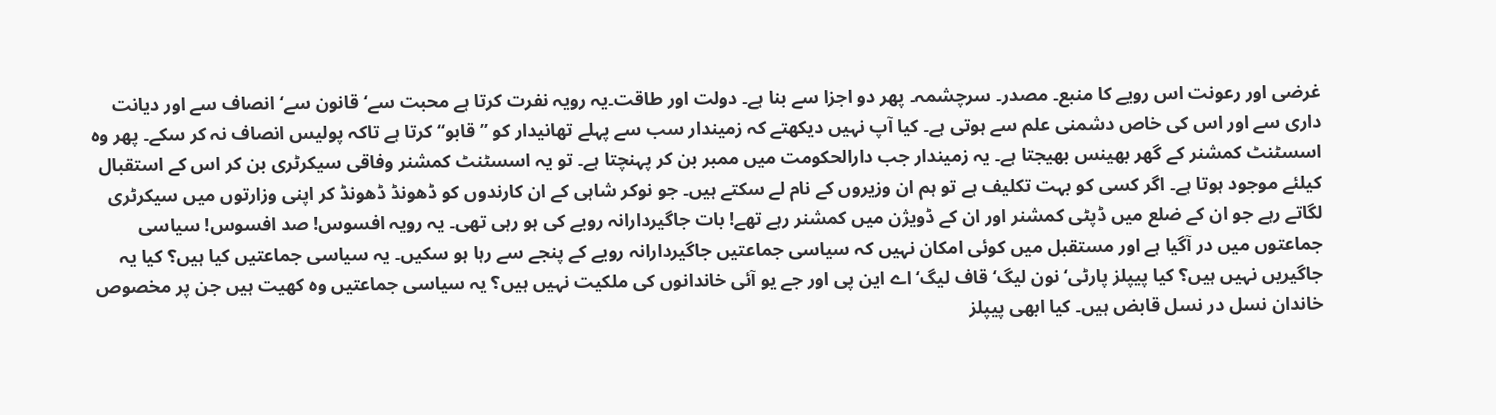غرضی اور رعونت اس رویے کا منبع۔ مصدر۔ سرچشمہ۔ پھر دو اجزا سے بنا ہے۔ دولت اور طاقت۔یہ رویہ نفرت کرتا ہے محبت سے‘ قانون سے‘ انصاف سے اور دیانت داری سے اور اس کی خاص دشمنی علم سے ہوتی ہے۔ کیا آپ نہیں دیکھتے کہ زمیندار سب سے پہلے تھانیدار کو ’’قابو‘‘ کرتا ہے تاکہ پولیس انصاف نہ کر سکے۔ پھر وہ اسسٹنٹ کمشنر کے گھر بھینس بھیجتا ہے۔ یہ زمیندار جب دارالحکومت میں ممبر بن کر پہنچتا ہے۔ تو یہ اسسٹنٹ کمشنر وفاقی سیکرٹری بن کر اس کے استقبال کیلئے موجود ہوتا ہے۔ اگر کسی کو بہت تکلیف ہے تو ہم ان وزیروں کے نام لے سکتے ہیں۔ جو نوکر شاہی کے ان کارندوں کو ڈھونڈ ڈھونڈ کر اپنی وزارتوں میں سیکرٹری لگاتے رہے جو ان کے ضلع میں ڈپٹی کمشنر اور ان کے ڈویژن میں کمشنر رہے تھے! بات جاگیردارانہ رویے کی ہو رہی تھی۔ یہ رویہ افسوس! صد افسوس! سیاسی جماعتوں میں در آگیا ہے اور مستقبل میں کوئی امکان نہیں کہ سیاسی جماعتیں جاگیردارانہ رویے کے پنجے سے رہا ہو سکیں۔ یہ سیاسی جماعتیں کیا ہیں؟ کیا یہ جاگیریں نہیں ہیں؟ کیا پیپلز پارٹی‘ نون لیگ‘ قاف لیگ‘ اے این پی اور جے یو آئی خاندانوں کی ملکیت نہیں ہیں؟ یہ سیاسی جماعتیں وہ کھیت ہیں جن پر مخصوص خاندان نسل در نسل قابض ہیں۔ کیا ابھی پیپلز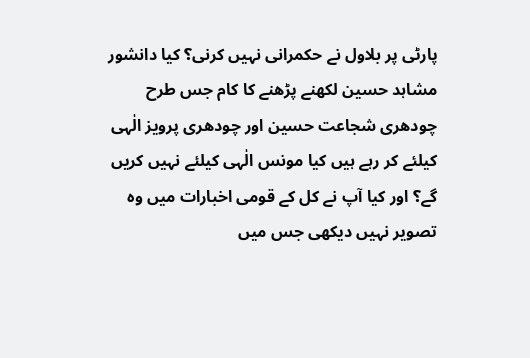پارٹی پر بلاول نے حکمرانی نہیں کرنی؟ کیا دانشور مشاہد حسین لکھنے پڑھنے کا کام جس طرح چودھری شجاعت حسین اور چودھری پرویز الٰہی کیلئے کر رہے ہیں کیا مونس الٰہی کیلئے نہیں کریں گے؟ اور کیا آپ نے کل کے قومی اخبارات میں وہ تصویر نہیں دیکھی جس میں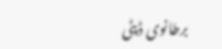برطانوی ڈپٹی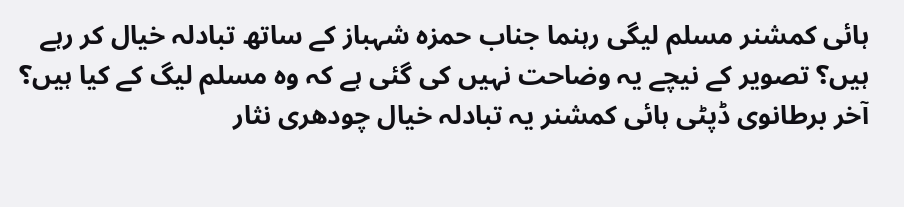ہائی کمشنر مسلم لیگی رہنما جناب حمزہ شہباز کے ساتھ تبادلہ خیال کر رہے ہیں؟ تصویر کے نیچے یہ وضاحت نہیں کی گئی ہے کہ وہ مسلم لیگ کے کیا ہیں؟ آخر برطانوی ڈپٹی ہائی کمشنر یہ تبادلہ خیال چودھری نثار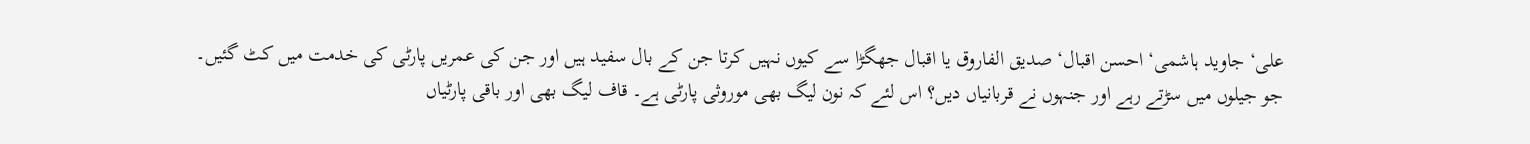علی‘ جاوید ہاشمی‘ احسن اقبال‘ صدیق الفاروق یا اقبال جھگڑا سے کیوں نہیں کرتا جن کے بال سفید ہیں اور جن کی عمریں پارٹی کی خدمت میں کٹ گئیں۔ جو جیلوں میں سڑتے رہے اور جنہوں نے قربانیاں دیں؟ اس لئے کہ نون لیگ بھی موروثی پارٹی ہے۔ قاف لیگ بھی اور باقی پارٹیاں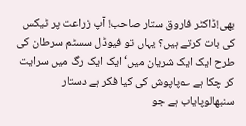بھی!ڈاکٹر فاروق ستار صاحب! آپ زراعت پر ٹیکس کی بات کرتے ہیں؟ یہاں تو فیوڈل سسٹم سرطان کی طرح ایک ایک شریان میں‘ ایک ایک رگ میں سرایت کر چکا ہے ؎پاپوش کی کیا فکر ہے دستار سنبھالوپایاب ہے جو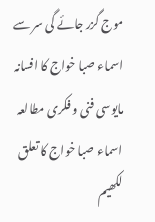موج گزر جائے گی سر سے
اسماء صبا خواج کا افسانہ مایوسی فنی و فکری مطالعہ
اسماء صبا خواج کا تعلق لکھیم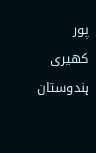پور کھیری ہندوستان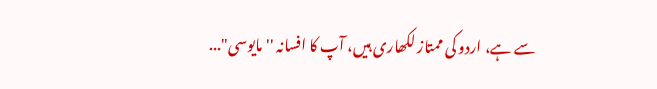سے ہے، اردو کی ممتاز لکھاری ہیں، آپ کا افسانہ ''مایوسی"...